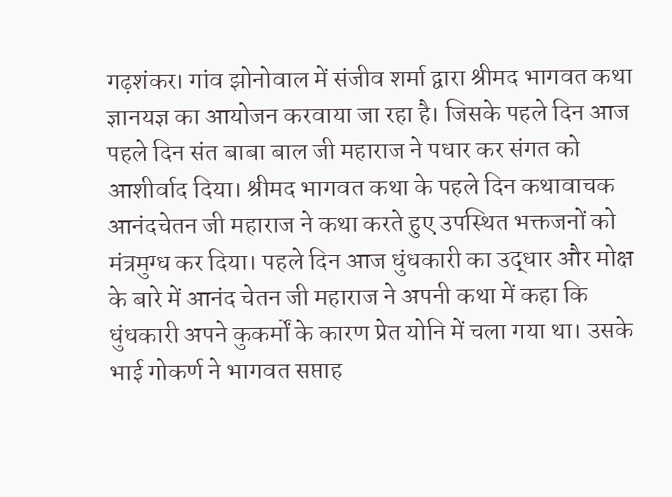गढ़शंकर। गांव झोनोवाल में संजीव शर्मा द्वारा श्रीमद भागवत कथा ज्ञानयज्ञ का आयोजन करवाया जा रहा है। जिसके पहले दिन आज पहले दिन संत बाबा बाल जी महाराज ने पधार कर संगत को आशीर्वाद दिया। श्रीमद भागवत कथा के पहले दिन कथावाचक आनंदचेतन जी महाराज ने कथा करते हुए उपस्थित भक्तजनों को मंत्रमुग्ध कर दिया। पहले दिन आज धुंधकारी का उद्धार और मोक्ष के बारे में आनंद चेतन जी महाराज ने अपनी कथा में कहा कि धुंधकारी अपने कुकर्मों के कारण प्रेत योनि में चला गया था। उसके भाई गोकर्ण ने भागवत सप्ताह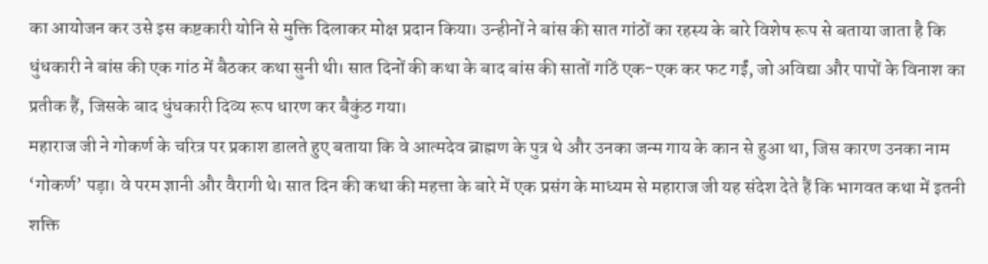का आयोजन कर उसे इस कष्टकारी योनि से मुक्ति दिलाकर मोक्ष प्रदान किया। उन्हीनों ने बांस की सात गांठों का रहस्य के बारे विशेष रूप से बताया जाता है कि धुंधकारी ने बांस की एक गांठ में बैठकर कथा सुनी थी। सात दिनों की कथा के बाद बांस की सातों गांठें एक-एक कर फट गईं, जो अविद्या और पापों के विनाश का प्रतीक हैं, जिसके बाद धुंधकारी दिव्य रूप धारण कर बैकुंठ गया।
महाराज जी ने गोकर्ण के चरित्र पर प्रकाश डालते हुए बताया कि वे आत्मदेव ब्राह्मण के पुत्र थे और उनका जन्म गाय के कान से हुआ था, जिस कारण उनका नाम ‘गोकर्ण’ पड़ा। वे परम ज्ञानी और वैरागी थे। सात दिन की कथा की महत्ता के बारे में एक प्रसंग के माध्यम से महाराज जी यह संदेश देते हैं कि भागवत कथा में इतनी शक्ति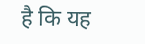है कि यह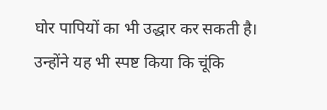घोर पापियों का भी उद्धार कर सकती है। उन्होंने यह भी स्पष्ट किया कि चूंकि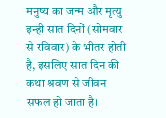मनुष्य का जन्म और मृत्यु इन्ही सात दिनों (सोमवार से रविवार) के भीतर होती है, इसलिए सात दिन की कथा श्रवण से जीवन सफल हो जाता है।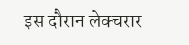इस दौरान लेक्चरार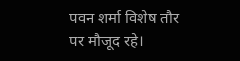पवन शर्मा विशेष तौर पर मौजूद रहे।